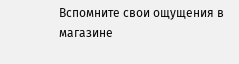Вспомните свои ощущения в магазине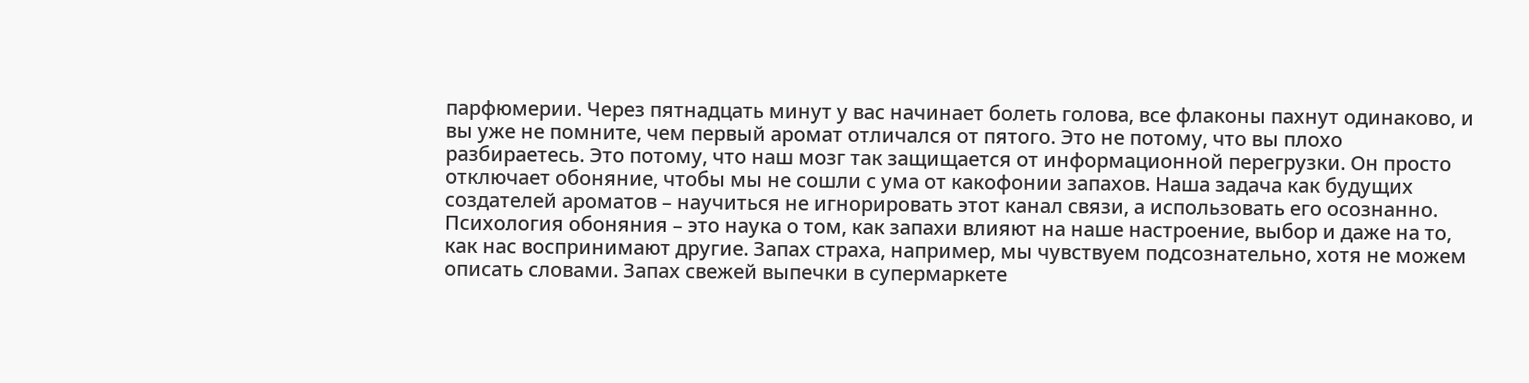парфюмерии. Через пятнадцать минут у вас начинает болеть голова, все флаконы пахнут одинаково, и вы уже не помните, чем первый аромат отличался от пятого. Это не потому, что вы плохо разбираетесь. Это потому, что наш мозг так защищается от информационной перегрузки. Он просто отключает обоняние, чтобы мы не сошли с ума от какофонии запахов. Наша задача как будущих создателей ароматов – научиться не игнорировать этот канал связи, а использовать его осознанно.
Психология обоняния – это наука о том, как запахи влияют на наше настроение, выбор и даже на то, как нас воспринимают другие. Запах страха, например, мы чувствуем подсознательно, хотя не можем описать словами. Запах свежей выпечки в супермаркете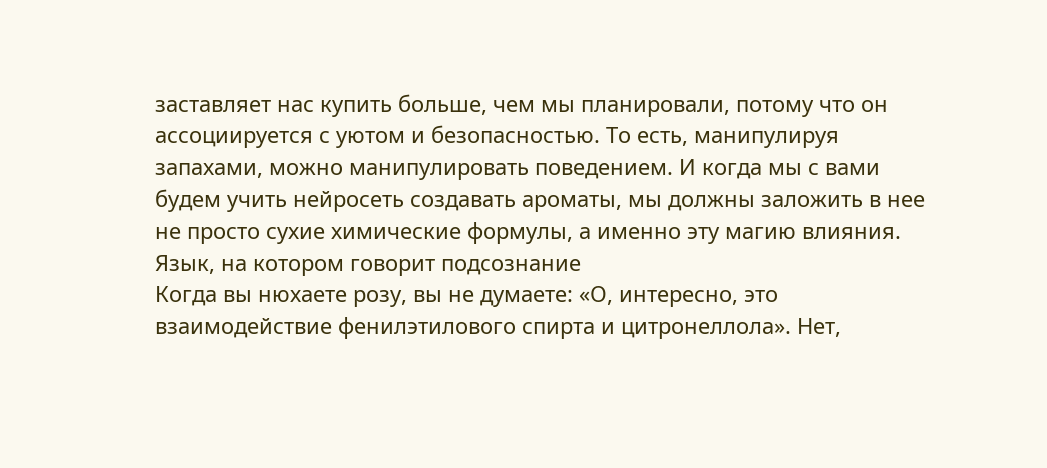заставляет нас купить больше, чем мы планировали, потому что он ассоциируется с уютом и безопасностью. То есть, манипулируя запахами, можно манипулировать поведением. И когда мы с вами будем учить нейросеть создавать ароматы, мы должны заложить в нее не просто сухие химические формулы, а именно эту магию влияния.
Язык, на котором говорит подсознание
Когда вы нюхаете розу, вы не думаете: «О, интересно, это взаимодействие фенилэтилового спирта и цитронеллола». Нет,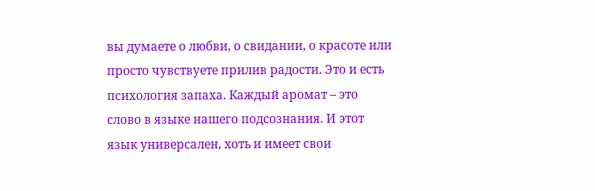вы думаете о любви, о свидании, о красоте или просто чувствуете прилив радости. Это и есть психология запаха. Каждый аромат – это слово в языке нашего подсознания. И этот язык универсален, хоть и имеет свои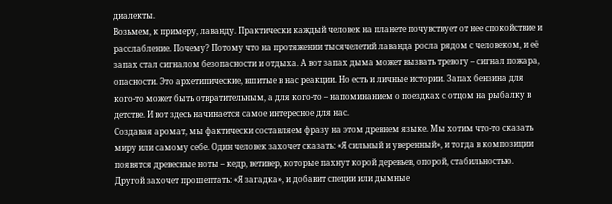диалекты.
Возьмем, к примеру, лаванду. Практически каждый человек на планете почувствует от нее спокойствие и расслабление. Почему? Потому что на протяжении тысячелетий лаванда росла рядом с человеком, и её запах стал сигналом безопасности и отдыха. А вот запах дыма может вызвать тревогу – сигнал пожара, опасности. Это архетипические, вшитые в нас реакции. Но есть и личные истории. Запах бензина для кого-то может быть отвратительным, а для кого-то – напоминанием о поездках с отцом на рыбалку в детстве. И вот здесь начинается самое интересное для нас.
Создавая аромат, мы фактически составляем фразу на этом древнем языке. Мы хотим что-то сказать миру или самому себе. Один человек захочет сказать: «Я сильный и уверенный», и тогда в композиции появятся древесные ноты – кедр, ветивер, которые пахнут корой деревьев, опорой, стабильностью. Другой захочет прошептать: «Я загадка», и добавит специи или дымные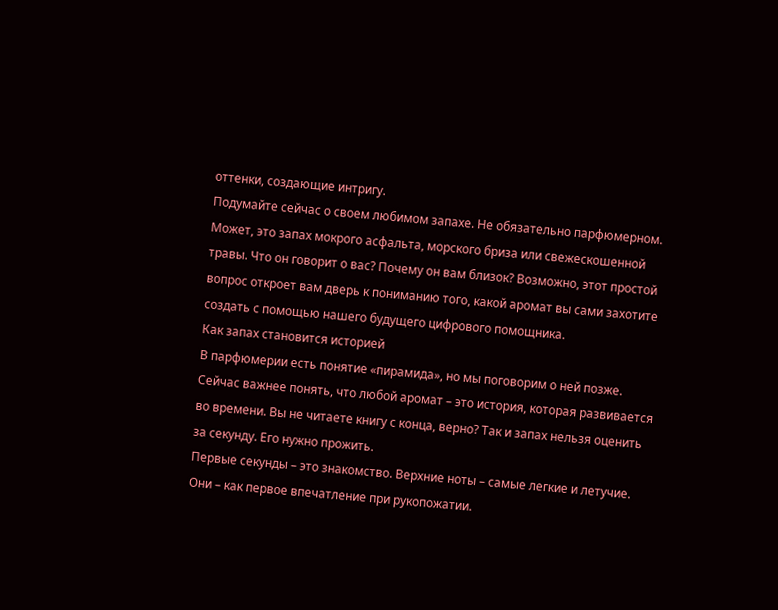оттенки, создающие интригу.
Подумайте сейчас о своем любимом запахе. Не обязательно парфюмерном. Может, это запах мокрого асфальта, морского бриза или свежескошенной травы. Что он говорит о вас? Почему он вам близок? Возможно, этот простой вопрос откроет вам дверь к пониманию того, какой аромат вы сами захотите создать с помощью нашего будущего цифрового помощника.
Как запах становится историей
В парфюмерии есть понятие «пирамида», но мы поговорим о ней позже. Сейчас важнее понять, что любой аромат – это история, которая развивается во времени. Вы не читаете книгу с конца, верно? Так и запах нельзя оценить за секунду. Его нужно прожить.
Первые секунды – это знакомство. Верхние ноты – самые легкие и летучие. Они – как первое впечатление при рукопожатии.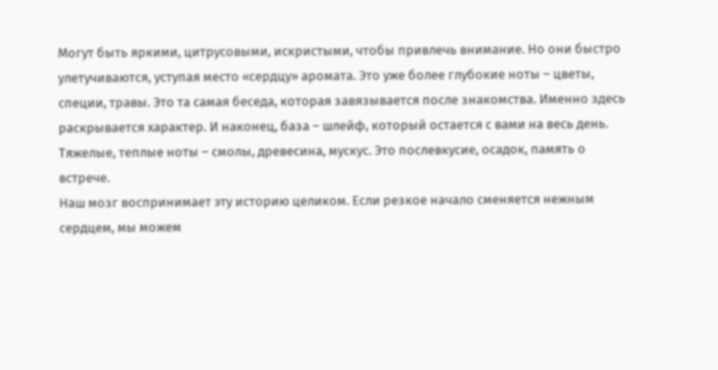Могут быть яркими, цитрусовыми, искристыми, чтобы привлечь внимание. Но они быстро улетучиваются, уступая место «сердцу» аромата. Это уже более глубокие ноты – цветы, специи, травы. Это та самая беседа, которая завязывается после знакомства. Именно здесь раскрывается характер. И наконец, база – шлейф, который остается с вами на весь день. Тяжелые, теплые ноты – смолы, древесина, мускус. Это послевкусие, осадок, память о встрече.
Наш мозг воспринимает эту историю целиком. Если резкое начало сменяется нежным сердцем, мы можем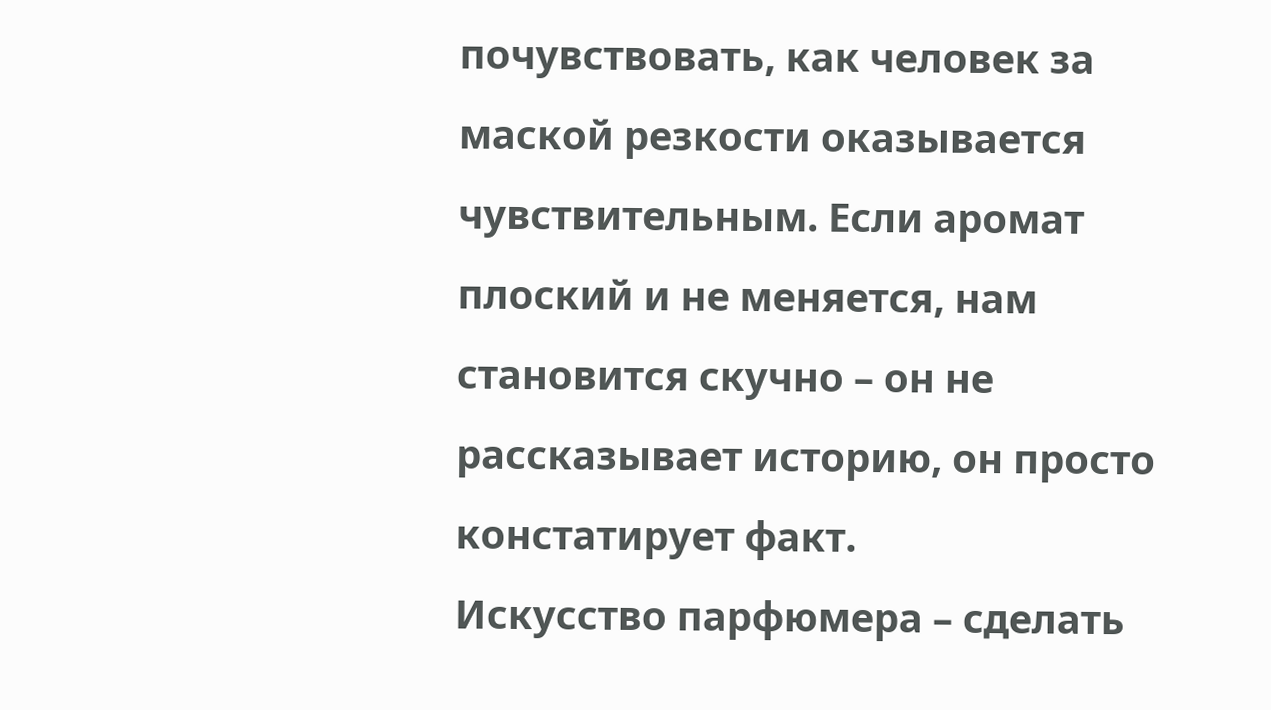почувствовать, как человек за маской резкости оказывается чувствительным. Если аромат плоский и не меняется, нам становится скучно – он не рассказывает историю, он просто констатирует факт.
Искусство парфюмера – сделать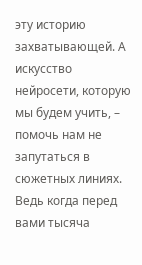эту историю захватывающей. А искусство нейросети, которую мы будем учить, – помочь нам не запутаться в сюжетных линиях. Ведь когда перед вами тысяча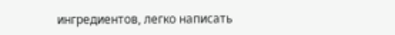ингредиентов, легко написать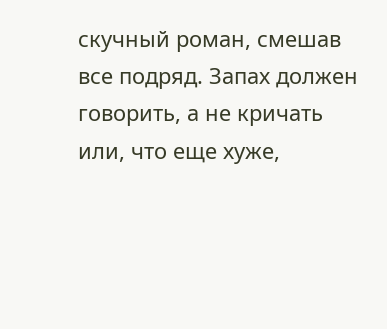скучный роман, смешав все подряд. Запах должен говорить, а не кричать или, что еще хуже,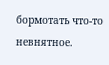бормотать что-то невнятное.